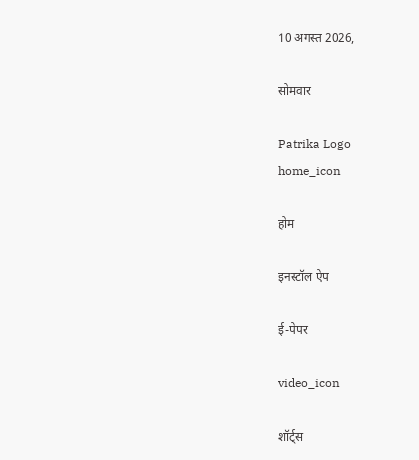10 अगस्त 2026,

सोमवार

Patrika Logo
home_icon

होम

इनस्टॉल ऐप

ई-पेपर

video_icon

शॉर्ट्स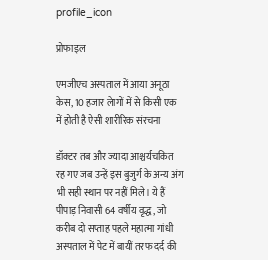profile_icon

प्रोफाइल

एमजीएच अस्पताल में आया अनूठा केस, 10 हजार लेागों में से किसी एक में होती है ऐसी शारीरिक संरचना

डॉक्टर तब और ज्यादा आश्चर्यचकित रह गए जब उन्हें इस बुजुर्ग के अन्य अंग भी सही स्थान पर नहीं मिले। ये हैं पीपाड़ निवासी 64 वर्षीय वृद्ध, जो करीब दो सप्ताह पहले महात्मा गांधी अस्पताल में पेट में बायीं तरफ दर्द की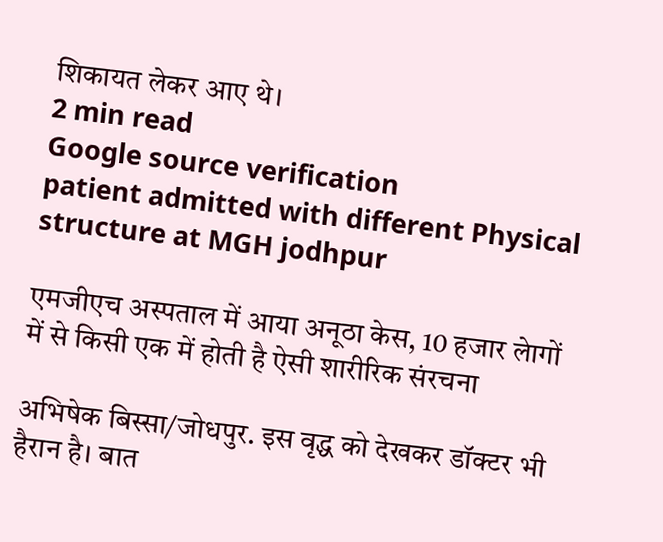शिकायत लेकर आए थे।
2 min read
Google source verification
patient admitted with different Physical structure at MGH jodhpur

एमजीएच अस्पताल में आया अनूठा केस, 10 हजार लेागों में से किसी एक में होती है ऐसी शारीरिक संरचना

अभिषेक बिस्सा/जोधपुर. इस वृद्ध को देखकर डॉक्टर भी हैरान है। बात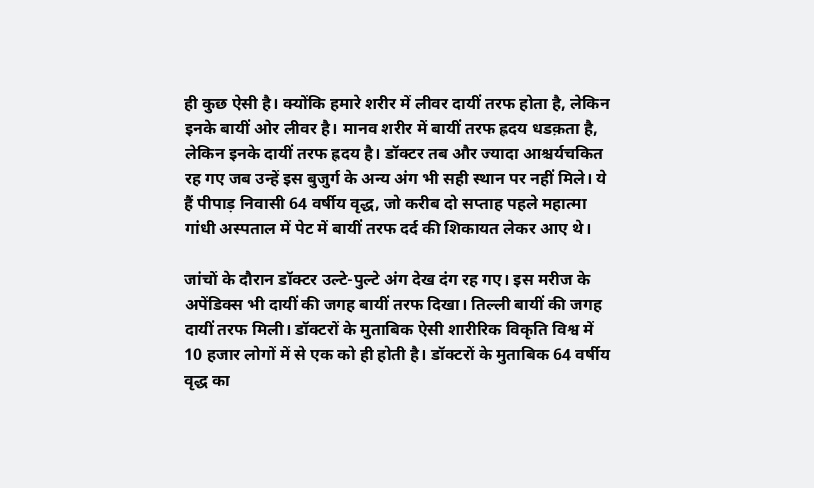ही कुछ ऐसी है। क्योंकि हमारे शरीर में लीवर दायीं तरफ होता है, लेकिन इनके बायीं ओर लीवर है। मानव शरीर में बायीं तरफ ह्रदय धडक़ता है, लेकिन इनके दायीं तरफ ह्रदय है। डॉक्टर तब और ज्यादा आश्चर्यचकित रह गए जब उन्हें इस बुजुर्ग के अन्य अंग भी सही स्थान पर नहीं मिले। ये हैं पीपाड़ निवासी 64 वर्षीय वृद्ध, जो करीब दो सप्ताह पहले महात्मा गांधी अस्पताल में पेट में बायीं तरफ दर्द की शिकायत लेकर आए थे।

जांचों के दौरान डॉक्टर उल्टे-पुल्टे अंग देख दंग रह गए। इस मरीज के अपेंडिक्स भी दायीं की जगह बायीं तरफ दिखा। तिल्ली बायीं की जगह दायीं तरफ मिली। डॉक्टरों के मुताबिक ऐसी शारीरिक विकृति विश्व में 10 हजार लोगों में से एक को ही होती है। डॉक्टरों के मुताबिक 64 वर्षीय वृद्ध का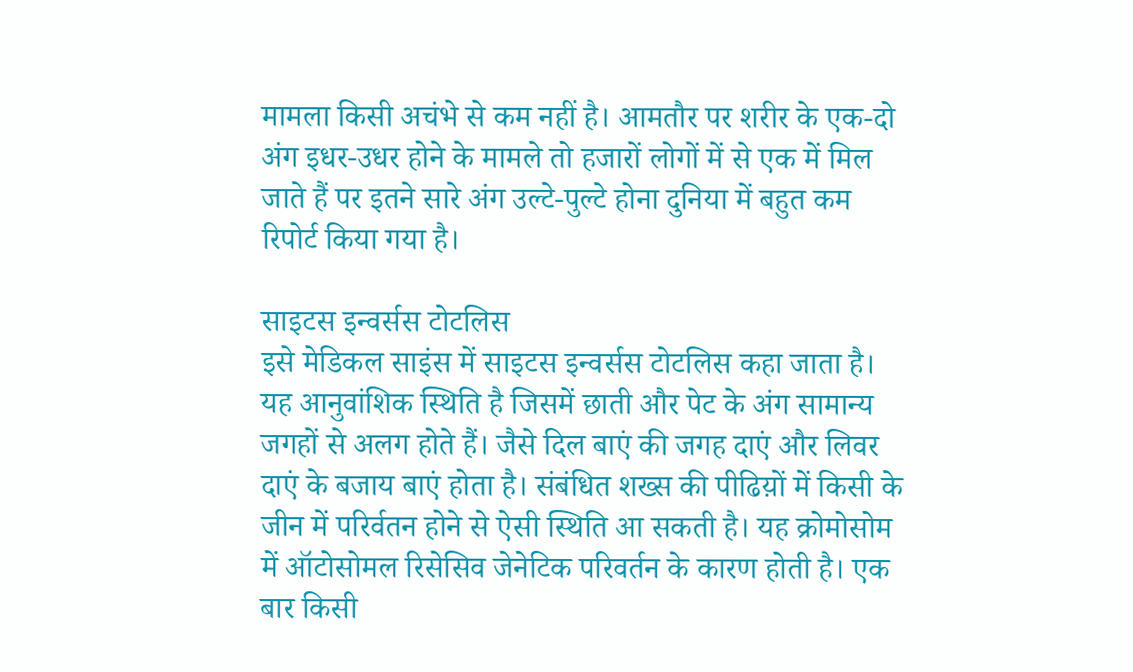मामला किसी अचंभे से कम नहीं है। आमतौर पर शरीर के एक-दो अंग इधर-उधर होने के मामले तो हजारों लोगों में से एक में मिल जाते हैं पर इतने सारे अंग उल्टे-पुल्टे होना दुनिया में बहुत कम रिपोर्ट किया गया है।

साइटस इन्वर्सस टोटलिस
इसे मेडिकल साइंस में साइटस इन्वर्सस टोटलिस कहा जाता है। यह आनुवांशिक स्थिति है जिसमें छाती और पेट के अंग सामान्य जगहों से अलग होते हैं। जैसे दिल बाएं की जगह दाएं और लिवर दाएं के बजाय बाएं होता है। संबंधित शख्स की पीढिय़ों में किसी के जीन में परिर्वतन होने से ऐसी स्थिति आ सकती है। यह क्रोमोसोम में ऑटोसोमल रिसेसिव जेनेटिक परिवर्तन के कारण होती है। एक बार किसी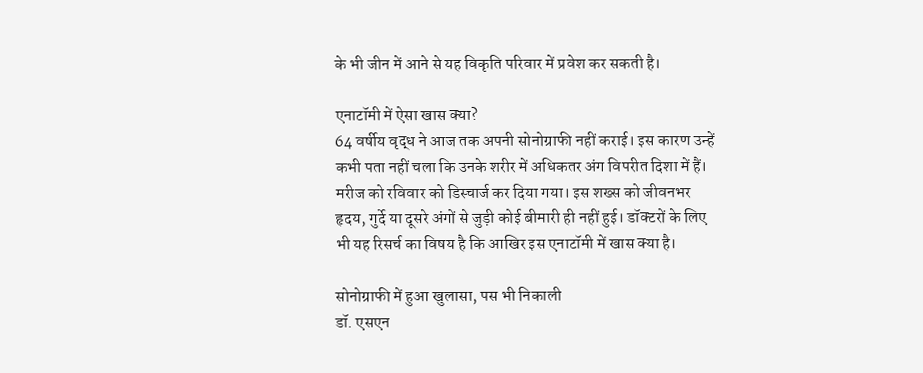के भी जीन में आने से यह विकृति परिवार में प्रवेश कर सकती है।

एनाटॉमी में ऐसा खास क्या?
64 वर्षीय वृद्ध ने आज तक अपनी सोनोग्राफी नहीं कराई। इस कारण उन्हें कभी पता नहीं चला कि उनके शरीर में अधिकतर अंग विपरीत दिशा में हैं। मरीज को रविवार को डिस्चार्ज कर दिया गया। इस शख्स को जीवनभर हृदय, गुर्दे या दूसरे अंगों से जुड़ी कोई बीमारी ही नहीं हुई। डॉक्टरों के लिए भी यह रिसर्च का विषय है कि आखिर इस एनाटॉमी में खास क्या है।

सोनोग्राफी में हुआ खुलासा, पस भी निकाली
डॉ. एसएन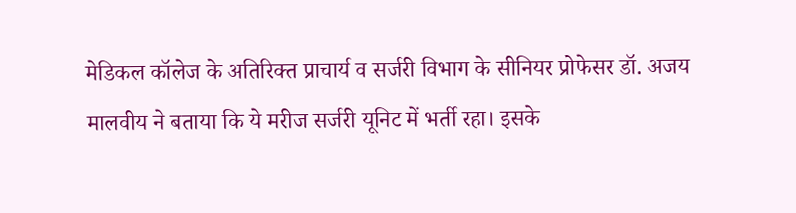मेडिकल कॉलेज के अतिरिक्त प्राचार्य व सर्जरी विभाग के सीनियर प्रोफेसर डॉ. अजय मालवीय ने बताया कि ये मरीज सर्जरी यूनिट में भर्ती रहा। इसके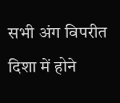सभी अंग विपरीत दिशा में होने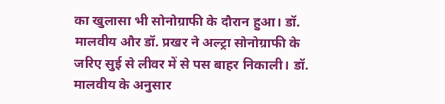का खुलासा भी सोनोग्राफी के दौरान हुआ। डॉ. मालवीय और डॉ. प्रखर ने अल्ट्रा सोनोग्राफी के जरिए सुई से लीवर में से पस बाहर निकाली। डॉ. मालवीय के अनुसार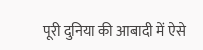पूरी दुनिया की आबादी में ऐसे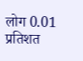लोग 0.01 प्रतिशत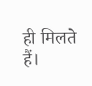ही मिलते हैं।